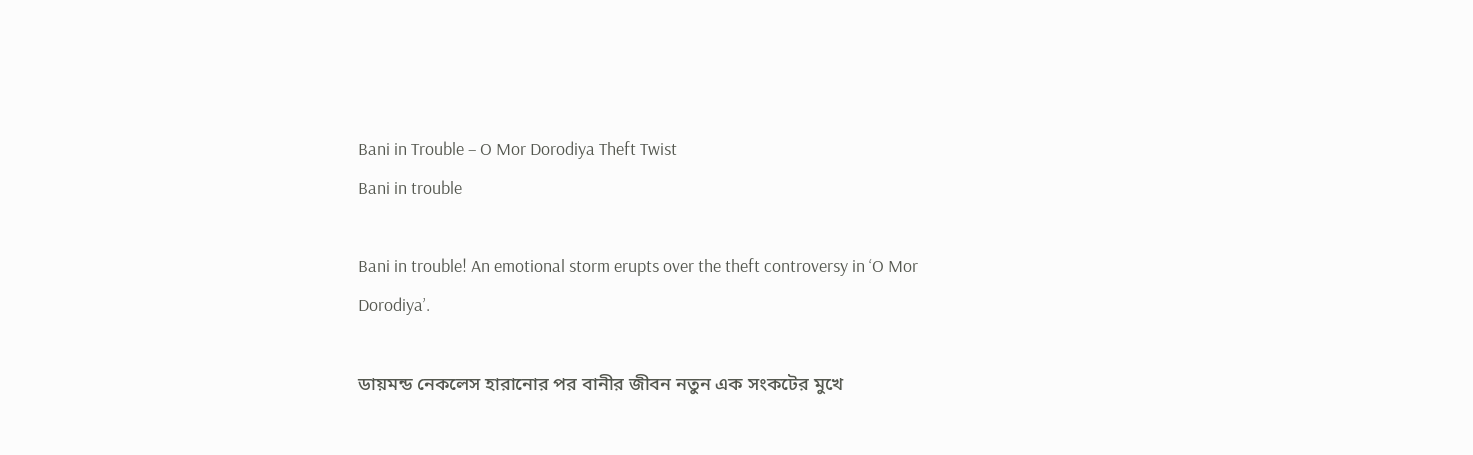Bani in Trouble – O Mor Dorodiya Theft Twist
Bani in trouble

Bani in trouble! An emotional storm erupts over the theft controversy in ‘O Mor Dorodiya’.

ডায়মন্ড নেকলেস হারানোর পর বানীর জীবন নতুন এক সংকটের মুখে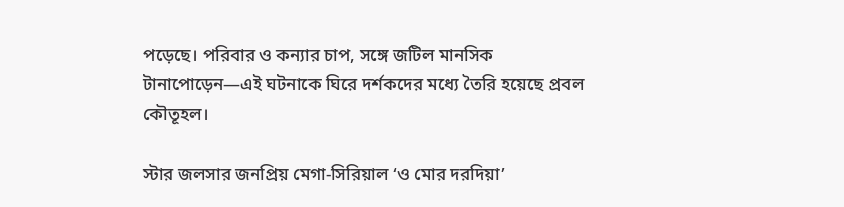পড়েছে। পরিবার ও কন্যার চাপ, সঙ্গে জটিল মানসিক টানাপোড়েন—এই ঘটনাকে ঘিরে দর্শকদের মধ্যে তৈরি হয়েছে প্রবল কৌতূহল।

স্টার জলসার জনপ্রিয় মেগা-সিরিয়াল ‘ও মোর দরদিয়া’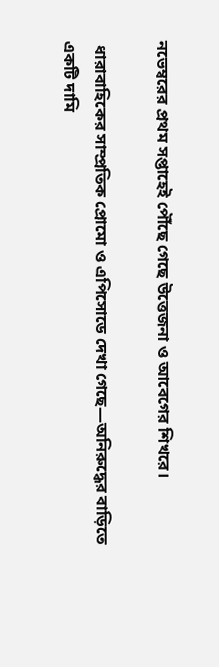নভেম্বরের প্রথম সপ্তাহেই পৌঁছে গেছে উত্তেজনা ও আবেগের শিখরে।

 ধারাবাহিকের সাম্প্রতিক প্রোমো ও এপিসোডে দেখা গেছে—অনিরুদ্ধের বাড়িতে একটি দামি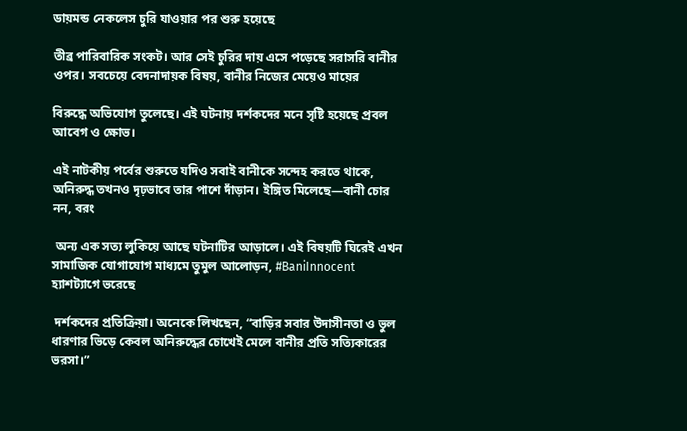ডায়মন্ড নেকলেস চুরি যাওয়ার পর শুরু হয়েছে

তীব্র পারিবারিক সংকট। আর সেই চুরির দায় এসে পড়েছে সরাসরি বানীর ওপর। সবচেয়ে বেদনাদায়ক বিষয়, বানীর নিজের মেয়েও মায়ের

বিরুদ্ধে অভিযোগ তুলেছে। এই ঘটনায় দর্শকদের মনে সৃষ্টি হয়েছে প্রবল আবেগ ও ক্ষোভ।

এই নাটকীয় পর্বের শুরুতে যদিও সবাই বানীকে সন্দেহ করতে থাকে, অনিরুদ্ধ তখনও দৃঢ়ভাবে তার পাশে দাঁড়ান। ইঙ্গিত মিলেছে—বানী চোর নন, বরং

 অন্য এক সত্য লুকিয়ে আছে ঘটনাটির আড়ালে। এই বিষয়টি ঘিরেই এখন সামাজিক যোগাযোগ মাধ্যমে তুমুল আলোড়ন, #BaniInnocent হ্যাশট্যাগে ভরেছে

 দর্শকদের প্রতিক্রিয়া। অনেকে লিখছেন, “বাড়ির সবার উদাসীনতা ও ভুল ধারণার ভিড়ে কেবল অনিরুদ্ধের চোখেই মেলে বানীর প্রতি সত্যিকারের ভরসা।”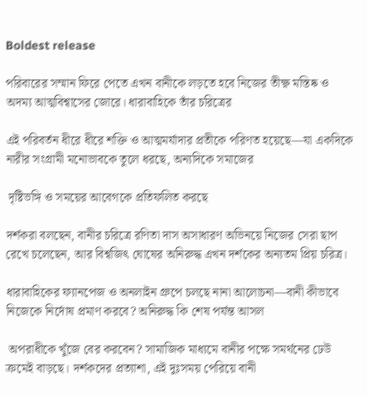Boldest release

পরিবারের সম্মান ফিরে পেতে এখন বানীকে লড়তে হবে নিজের তীক্ষ্ণ মস্তিষ্ক ও অদম্য আত্মবিশ্বাসের জোরে। ধারাবাহিকে তাঁর চরিত্রের

এই পরিবর্তন ধীরে ধীরে শক্তি ও আত্মমর্যাদার প্রতীকে পরিণত হয়েছে—যা একদিকে নারীর সংগ্রামী মনোভাবকে তুলে ধরছে, অন্যদিকে সমাজের

 দৃষ্টিভঙ্গি ও সময়ের আবেগকে প্রতিফলিত করছে

দর্শকরা বলছেন, বানীর চরিত্রে রণিতা দাস অসাধারণ অভিনয়ে নিজের সেরা ছাপ রেখে চলেছেন, আর বিশ্বজিৎ ঘোষের অনিরুদ্ধ এখন দর্শকের অন্যতম প্রিয় চরিত্র।

ধারাবাহিকের ফ্যানপেজ ও অনলাইন গ্রুপে চলছে নানা আলোচনা—বানী কীভাবে নিজেকে নির্দোষ প্রমাণ করবে? অনিরুদ্ধ কি শেষ পর্যন্ত আসল

 অপরাধীকে খুঁজে বের করবেন? সামাজিক মাধ্যমে বানীর পক্ষে সমর্থনের ঢেউ ক্রমেই বাড়ছে। দর্শকদের প্রত্যাশা, এই দুঃসময় পেরিয়ে বানী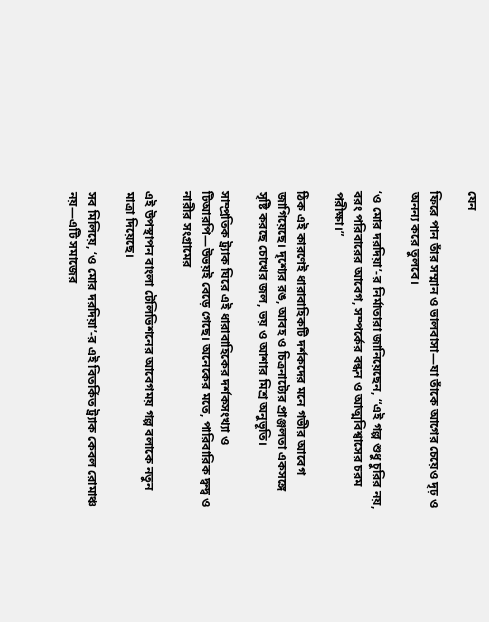যেন

ফিরে পান তাঁর সম্মান ও ভালবাসা—যা তাঁকে আগের চেয়েও দৃঢ় ও অনন্য করে তুলবে।

‘ও মোর দরদিয়া’-র নির্মাতারা জানিয়েছেন, “এই গল্প শুধু চুরির নয়, বরং পরিবারের আবেগ, সম্পর্কের বন্ধন ও আত্মবিশ্বাসের চরম পরীক্ষা।”

ঠিক এই কারণেই ধারাবাহিকটি দর্শকদের মনে গভীর আবেগ জাগিয়েছে। দৃশ্যের রঙ, আবহ ও চিত্রনাট্যের প্রাঞ্জলতা একসঙ্গে সৃষ্টি করছে চোখের জল, ভয় ও আশার মিশ্র অনুভূতি।

সাম্প্রতিক ট্র্যাক ঘিরে এই ধারাবাহিকের দর্শকসংখ্যা ও টিআরপি—উভয়ই বেড়ে গেছে। অনেকের মতে, পারিবারিক দ্বন্দ্ব ও নারীর সংগ্রামের

এই উপস্থাপন বাংলা টেলিভিশনের আবেগময় গল্প বলাকে নতুন মাত্রা দিয়েছে।

সব মিলিয়ে, ‘ও মোর দরদিয়া’-র এই বিতর্কিত ট্র্যাক কেবল রোমাঞ্চ নয়—এটি সমাজের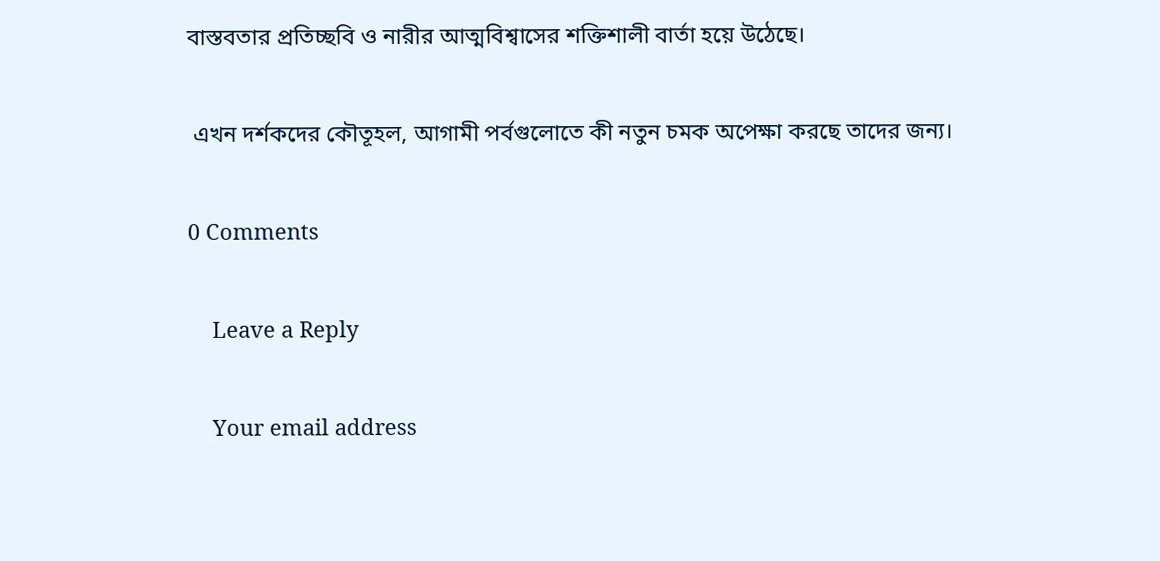বাস্তবতার প্রতিচ্ছবি ও নারীর আত্মবিশ্বাসের শক্তিশালী বার্তা হয়ে উঠেছে।

 এখন দর্শকদের কৌতূহল, আগামী পর্বগুলোতে কী নতুন চমক অপেক্ষা করছে তাদের জন্য।

0 Comments

    Leave a Reply

    Your email address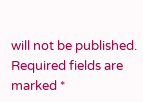will not be published. Required fields are marked *